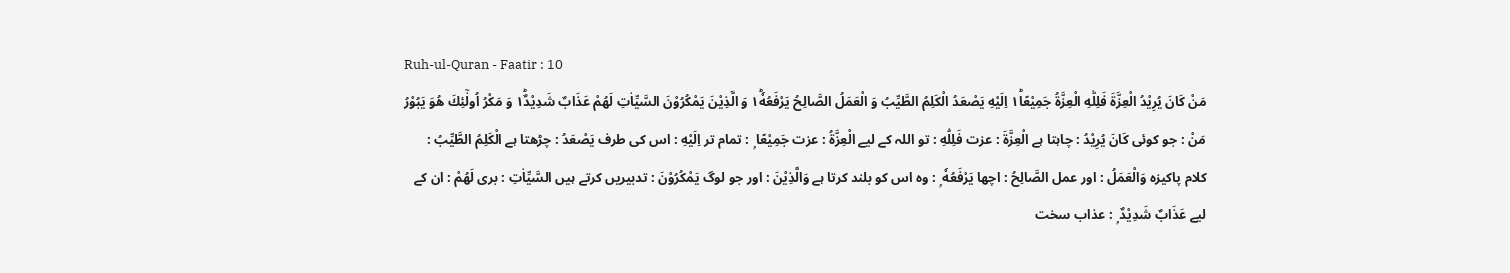Ruh-ul-Quran - Faatir : 10
مَنْ كَانَ یُرِیْدُ الْعِزَّةَ فَلِلّٰهِ الْعِزَّةُ جَمِیْعًا١ؕ اِلَیْهِ یَصْعَدُ الْكَلِمُ الطَّیِّبُ وَ الْعَمَلُ الصَّالِحُ یَرْفَعُهٗ١ؕ وَ الَّذِیْنَ یَمْكُرُوْنَ السَّیِّاٰتِ لَهُمْ عَذَابٌ شَدِیْدٌ١ؕ وَ مَكْرُ اُولٰٓئِكَ هُوَ یَبُوْرُ
مَنْ : جو کوئی كَانَ يُرِيْدُ : چاہتا ہے الْعِزَّةَ : عزت فَلِلّٰهِ : تو اللہ کے لیے الْعِزَّةُ : عزت جَمِيْعًا ۭ : تمام تر اِلَيْهِ : اس کی طرف يَصْعَدُ : چڑھتا ہے الْكَلِمُ الطَّيِّبُ : کلام پاکیزہ وَالْعَمَلُ : اور عمل الصَّالِحُ : اچھا يَرْفَعُهٗ ۭ : وہ اس کو بلند کرتا ہے وَالَّذِيْنَ : اور جو لوگ يَمْكُرُوْنَ : تدبیریں کرتے ہیں السَّيِّاٰتِ : بری لَهُمْ : ان کے لیے عَذَابٌ شَدِيْدٌ ۭ : عذاب سخت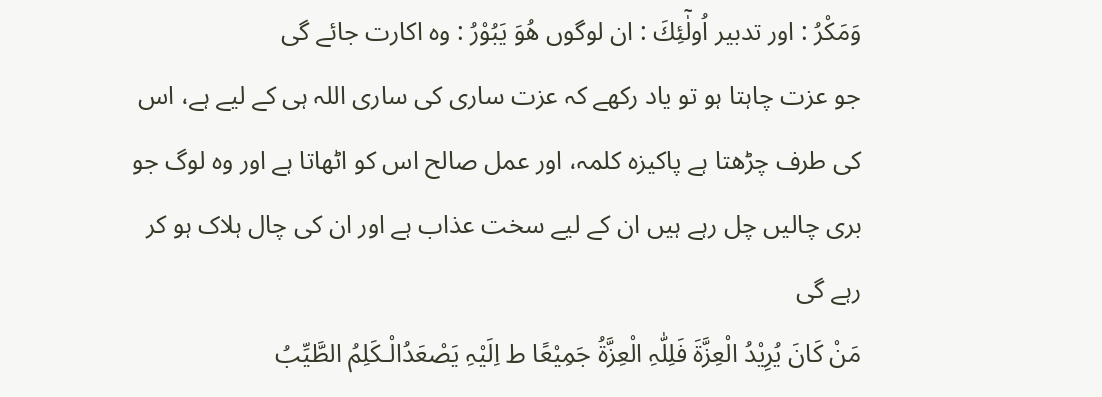وَمَكْرُ : اور تدبیر اُولٰٓئِكَ : ان لوگوں هُوَ يَبُوْرُ : وہ اکارت جائے گی
جو عزت چاہتا ہو تو یاد رکھے کہ عزت ساری کی ساری اللہ ہی کے لیے ہے، اس کی طرف چڑھتا ہے پاکیزہ کلمہ، اور عمل صالح اس کو اٹھاتا ہے اور وہ لوگ جو بری چالیں چل رہے ہیں ان کے لیے سخت عذاب ہے اور ان کی چال ہلاک ہو کر رہے گی
مَنْ کَانَ یُرِیْدُ الْعِزَّۃَ فَلِلّٰہِ الْعِزَّۃُ جَمِیْعًا ط اِلَیْہِ یَصْعَدُالْـکَلِمُ الطَّیِّبُ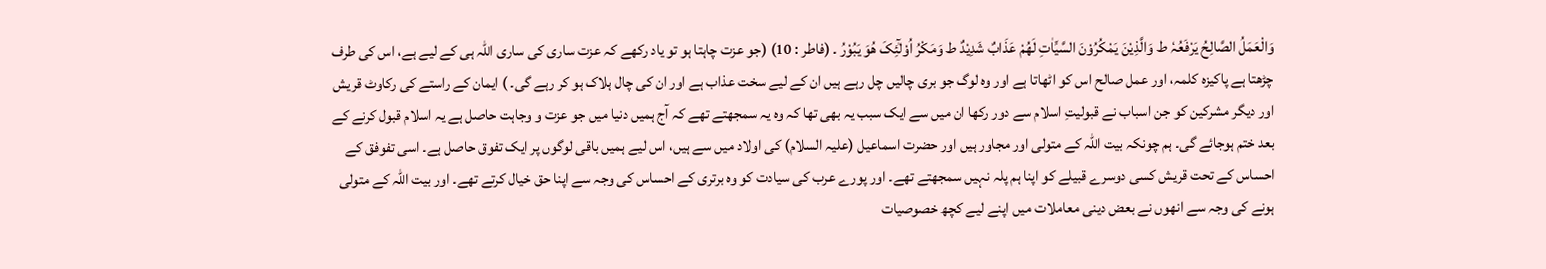وَالْعَمَلُ الصَّالِحُ یَرْفَعُہٗ ط وَالَّذِیْنَ یَمْکُرُوْنَ السَّیِّاٰتِ لَھُمْ عَذَابٌ شَدِیْدٌ ط وَمَکْرُ اُوْلٰٓئِکَ ھُوَ یَبُوْرُ ۔ (فاطر : 10) (جو عزت چاہتا ہو تو یاد رکھے کہ عزت ساری کی ساری اللہ ہی کے لیے ہے، اس کی طرف چڑھتا ہے پاکیزہ کلمہ، اور عمل صالح اس کو اٹھاتا ہے اور وہ لوگ جو بری چالیں چل رہے ہیں ان کے لیے سخت عذاب ہے اور ان کی چال ہلاک ہو کر رہے گی۔ ) ایمان کے راستے کی رکاوٹ قریش اور دیگر مشرکین کو جن اسباب نے قبولیتِ اسلام سے دور رکھا ان میں سے ایک سبب یہ بھی تھا کہ وہ یہ سمجھتے تھے کہ آج ہمیں دنیا میں جو عزت و وجاہت حاصل ہے یہ اسلام قبول کرنے کے بعد ختم ہوجائے گی۔ ہم چونکہ بیت اللہ کے متولی اور مجاور ہیں اور حضرت اسماعیل (علیہ السلام) کی اولاد میں سے ہیں، اس لیے ہمیں باقی لوگوں پر ایک تفوق حاصل ہے۔ اسی تفوفق کے احساس کے تحت قریش کسی دوسرے قبیلے کو اپنا ہم پلہ نہیں سمجھتے تھے۔ اور پورے عرب کی سیادت کو وہ برتری کے احساس کی وجہ سے اپنا حق خیال کرتے تھے۔ اور بیت اللہ کے متولی ہونے کی وجہ سے انھوں نے بعض دینی معاملات میں اپنے لیے کچھ خصوصیات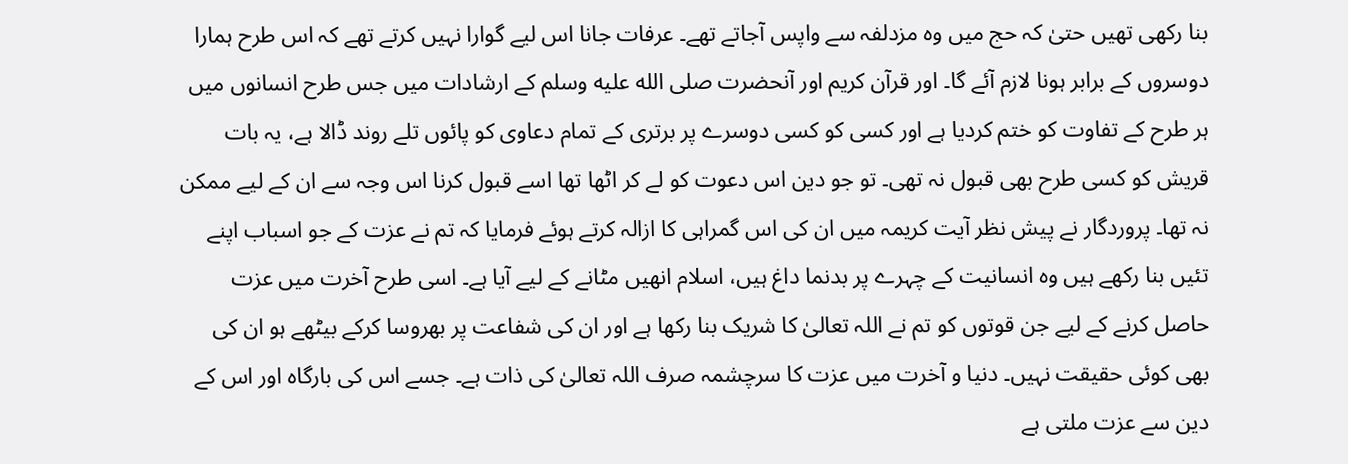بنا رکھی تھیں حتیٰ کہ حج میں وہ مزدلفہ سے واپس آجاتے تھے۔ عرفات جانا اس لیے گوارا نہیں کرتے تھے کہ اس طرح ہمارا دوسروں کے برابر ہونا لازم آئے گا۔ اور قرآن کریم اور آنحضرت صلى الله عليه وسلم کے ارشادات میں جس طرح انسانوں میں ہر طرح کے تفاوت کو ختم کردیا ہے اور کسی کو کسی دوسرے پر برتری کے تمام دعاوی کو پائوں تلے روند ڈالا ہے، یہ بات قریش کو کسی طرح بھی قبول نہ تھی۔ تو جو دین اس دعوت کو لے کر اٹھا تھا اسے قبول کرنا اس وجہ سے ان کے لیے ممکن نہ تھا۔ پروردگار نے پیش نظر آیت کریمہ میں ان کی اس گمراہی کا ازالہ کرتے ہوئے فرمایا کہ تم نے عزت کے جو اسباب اپنے تئیں بنا رکھے ہیں وہ انسانیت کے چہرے پر بدنما داغ ہیں، اسلام انھیں مٹانے کے لیے آیا ہے۔ اسی طرح آخرت میں عزت حاصل کرنے کے لیے جن قوتوں کو تم نے اللہ تعالیٰ کا شریک بنا رکھا ہے اور ان کی شفاعت پر بھروسا کرکے بیٹھے ہو ان کی بھی کوئی حقیقت نہیں۔ دنیا و آخرت میں عزت کا سرچشمہ صرف اللہ تعالیٰ کی ذات ہے۔ جسے اس کی بارگاہ اور اس کے دین سے عزت ملتی ہے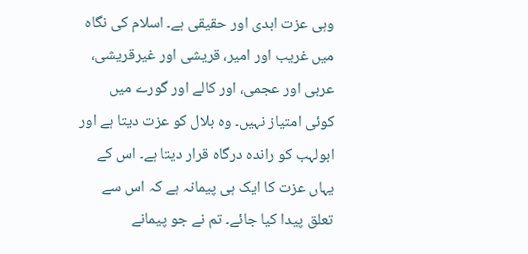وہی عزت ابدی اور حقیقی ہے۔ اسلام کی نگاہ میں غریب اور امیر، قریشی اور غیرقریشی، عربی اور عجمی، اور کالے اور گورے میں کوئی امتیاز نہیں۔ وہ بلال کو عزت دیتا ہے اور ابولہب کو راندہ درگاہ قرار دیتا ہے۔ اس کے یہاں عزت کا ایک ہی پیمانہ ہے کہ اس سے تعلق پیدا کیا جائے۔ تم نے جو پیمانے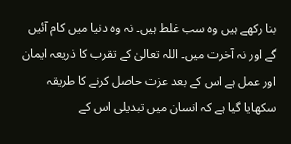بنا رکھے ہیں وہ سب غلط ہیں۔ نہ وہ دنیا میں کام آئیں گے اور نہ آخرت میں۔ اللہ تعالیٰ کے تقرب کا ذریعہ ایمان اور عمل ہے اس کے بعد عزت حاصل کرنے کا طریقہ سکھایا گیا ہے کہ انسان میں تبدیلی اس کے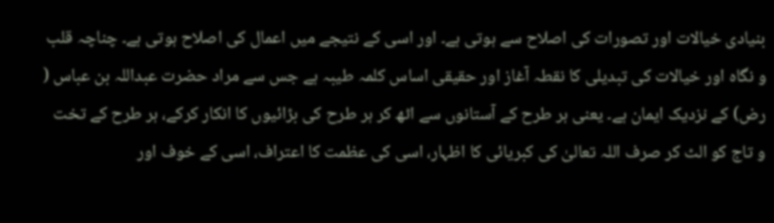بنیادی خیالات اور تصورات کی اصلاح سے ہوتی ہے۔ اور اسی کے نتیجے میں اعمال کی اصلاح ہوتی ہے۔ چناچہ قلب و نگاہ اور خیالات کی تبدیلی کا نقطہ آغاز اور حقیقی اساس کلمہ طیبہ ہے جس سے مراد حضرت عبداللہ بن عباس ( رض) کے نزدیک ایمان ہے۔ یعنی ہر طرح کے آستانوں سے اٹھ کر ہر طرح کی بڑائیوں کا انکار کرکے، ہر طرح کے تخت و تاج کو الٹ کر صرف اللہ تعالیٰ کی کبریائی کا اظہار، اسی کی عظمت کا اعتراف، اسی کے خوف اور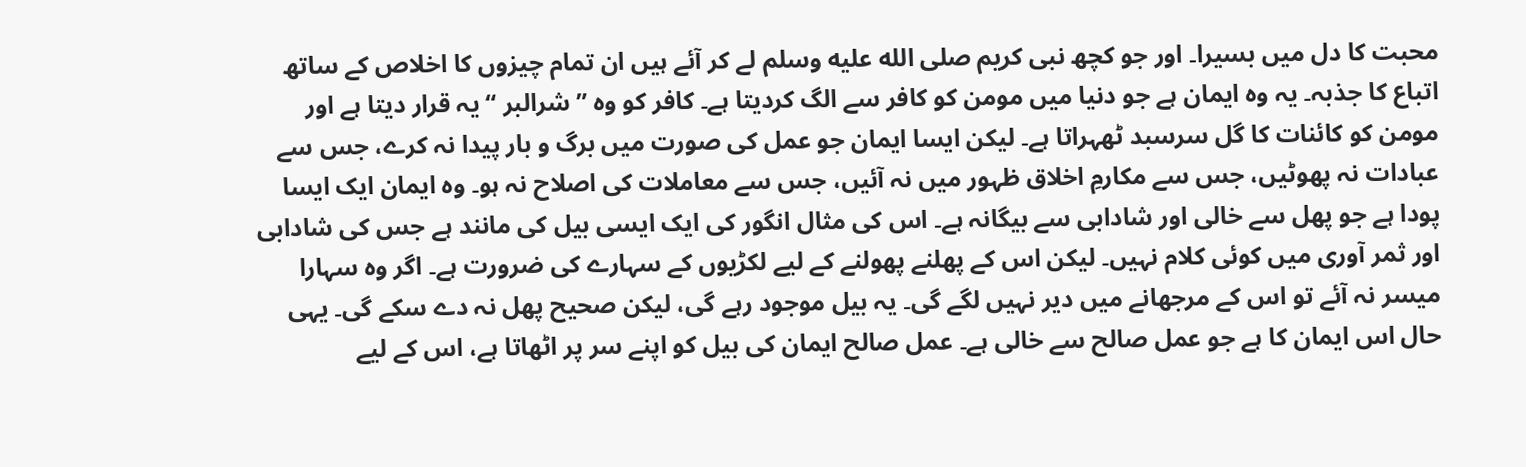محبت کا دل میں بسیرا۔ اور جو کچھ نبی کریم صلى الله عليه وسلم لے کر آئے ہیں ان تمام چیزوں کا اخلاص کے ساتھ اتباع کا جذبہ۔ یہ وہ ایمان ہے جو دنیا میں مومن کو کافر سے الگ کردیتا ہے۔ کافر کو وہ ” شرالبر “ یہ قرار دیتا ہے اور مومن کو کائنات کا گل سرسبد ٹھہراتا ہے۔ لیکن ایسا ایمان جو عمل کی صورت میں برگ و بار پیدا نہ کرے، جس سے عبادات نہ پھوٹیں، جس سے مکارمِ اخلاق ظہور میں نہ آئیں، جس سے معاملات کی اصلاح نہ ہو۔ وہ ایمان ایک ایسا پودا ہے جو پھل سے خالی اور شادابی سے بیگانہ ہے۔ اس کی مثال انگور کی ایک ایسی بیل کی مانند ہے جس کی شادابی اور ثمر آوری میں کوئی کلام نہیں۔ لیکن اس کے پھلنے پھولنے کے لیے لکڑیوں کے سہارے کی ضرورت ہے۔ اگر وہ سہارا میسر نہ آئے تو اس کے مرجھانے میں دیر نہیں لگے گی۔ یہ بیل موجود رہے گی، لیکن صحیح پھل نہ دے سکے گی۔ یہی حال اس ایمان کا ہے جو عمل صالح سے خالی ہے۔ عمل صالح ایمان کی بیل کو اپنے سر پر اٹھاتا ہے، اس کے لیے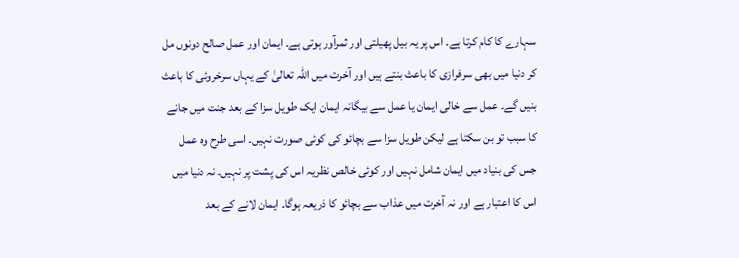سہارے کا کام کرتا ہے۔ اس پر یہ بیل پھیلتی اور ثمرآور ہوتی ہے۔ ایمان اور عمل صالح دونوں مل کر دنیا میں بھی سرفرازی کا باعث بنتے ہیں اور آخرت میں اللہ تعالیٰ کے یہاں سرخروئی کا باعث بنیں گے۔ عمل سے خالی ایمان یا عمل سے بیگانہ ایمان ایک طویل سزا کے بعد جنت میں جانے کا سبب تو بن سکتا ہے لیکن طویل سزا سے بچائو کی کوئی صورت نہیں۔ اسی طرح وہ عمل جس کی بنیاد میں ایمان شامل نہیں اور کوئی خالص نظریہ اس کی پشت پر نہیں۔ نہ دنیا میں اس کا اعتبار ہے اور نہ آخرت میں عذاب سے بچائو کا ذریعہ ہوگا۔ ایمان لانے کے بعد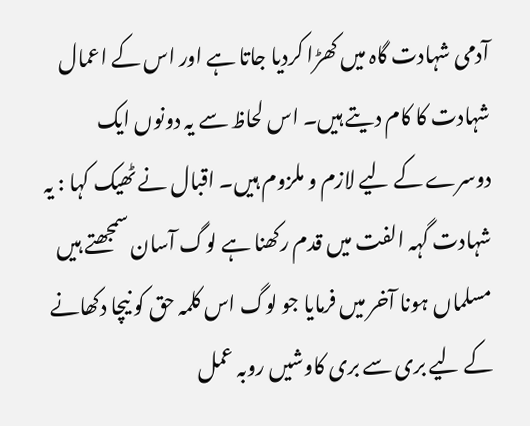آدمی شہادت گاہ میں کھڑا کردیا جاتا ہے اور اس کے اعمال شہادت کا کام دیتے ہیں۔ اس لحاظ سے یہ دونوں ایک دوسرے کے لیے لازم و ملزوم ہیں۔ اقبال نے ٹھیک کہا : یہ شہادت گہہ الفت میں قدم رکھنا ہے لوگ آسان سمجھتے ہیں مسلماں ہونا آخر میں فرمایا جو لوگ اس کلمہ حق کو نیچا دکھانے کے لیے بری سے بری کاوشیں روبہ عمل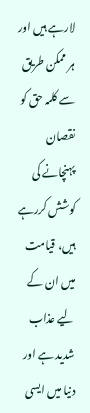لارہے ہیں اور ہر ممکن طریق سے کلمہ حق کو نقصان پہنچانے کی کوشش کررہے ہیں، قیامت میں ان کے لیے عذاب شدید ہے اور دنیا میں ایسی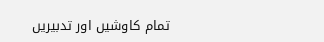تمام کاوشیں اور تدبیریں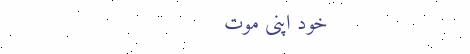خود اپنی موت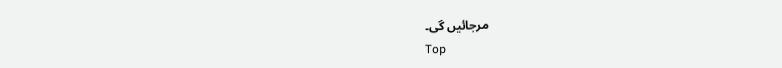مرجائیں گی۔
Top